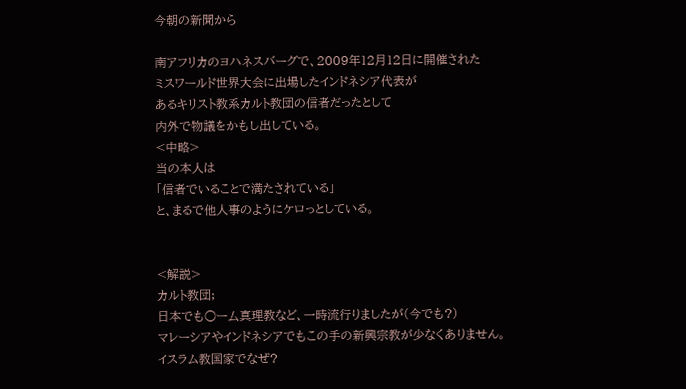今朝の新聞から

南アフリカのヨハネスバーグで、2009年12月12日に開催された
ミスワールド世界大会に出場したインドネシア代表が
あるキリスト教系カルト教団の信者だったとして
内外で物議をかもし出している。
<中略>
当の本人は
「信者でいることで満たされている」
と、まるで他人事のようにケロっとしている。


<解説>
カルト教団;
日本でも○ー厶真理教など、一時流行りましたが(今でも?)
マレーシアやインドネシアでもこの手の新興宗教が少なくありません。
イスラム教国家でなぜ?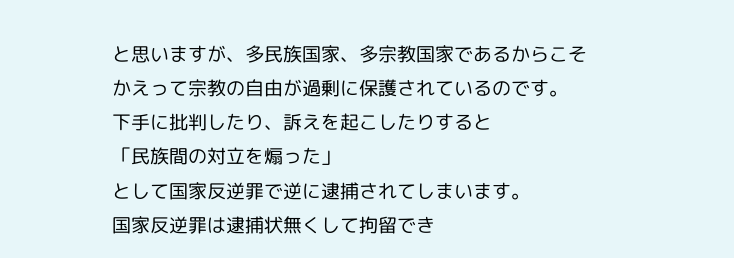と思いますが、多民族国家、多宗教国家であるからこそ
かえって宗教の自由が過剰に保護されているのです。
下手に批判したり、訴えを起こしたりすると
「民族間の対立を煽った」
として国家反逆罪で逆に逮捕されてしまいます。
国家反逆罪は逮捕状無くして拘留でき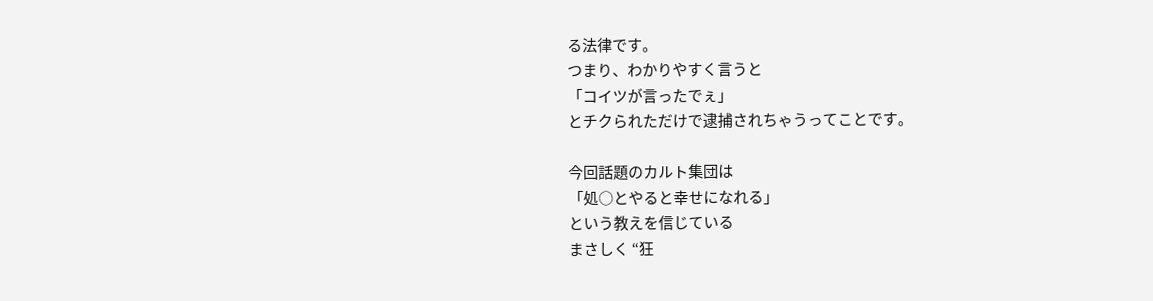る法律です。
つまり、わかりやすく言うと
「コイツが言ったでぇ」
とチクられただけで逮捕されちゃうってことです。

今回話題のカルト集団は
「処○とやると幸せになれる」
という教えを信じている
まさしく “狂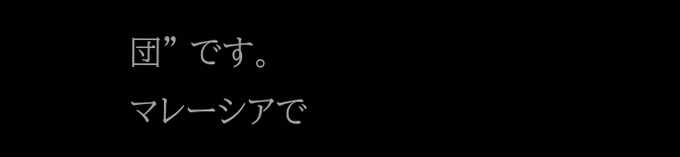団” です。
マレーシアで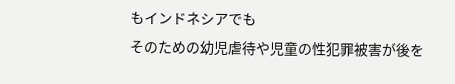もインドネシアでも
そのための幼児虐待や児童の性犯罪被害が後を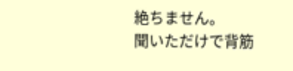絶ちません。
聞いただけで背筋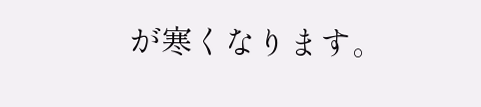が寒くなります。